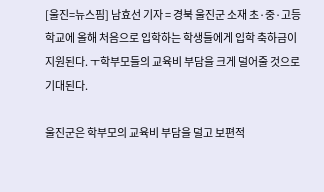[울진=뉴스핌] 남효선 기자 = 경북 울진군 소재 초·중·고등학교에 올해 처음으로 입학하는 학생들에게 입학 축하금이 지원된다. ㅜ학부모들의 교육비 부담을 크게 덜어줄 것으로 기대된다.

울진군은 학부모의 교육비 부담을 덜고 보편적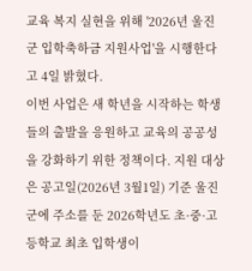교육 복지 실현을 위해 '2026년 울진군 입학축하금 지원사업'을 시행한다고 4일 밝혔다.
이번 사업은 새 학년을 시작하는 학생들의 출발을 응원하고 교육의 공공성을 강화하기 위한 정책이다. 지원 대상은 공고일(2026년 3월1일) 기준 울진군에 주소를 둔 2026학년도 초·중·고등학교 최초 입학생이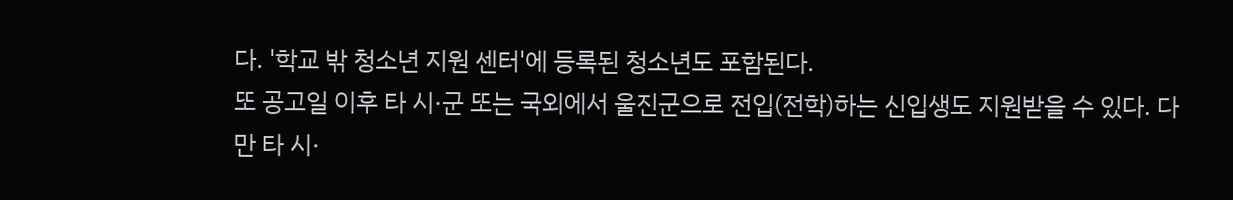다. '학교 밖 청소년 지원 센터'에 등록된 청소년도 포함된다.
또 공고일 이후 타 시·군 또는 국외에서 울진군으로 전입(전학)하는 신입생도 지원받을 수 있다. 다만 타 시·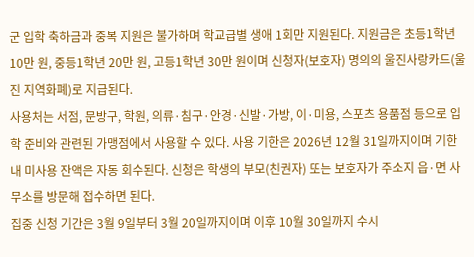군 입학 축하금과 중복 지원은 불가하며 학교급별 생애 1회만 지원된다. 지원금은 초등1학년 10만 원, 중등1학년 20만 원, 고등1학년 30만 원이며 신청자(보호자) 명의의 울진사랑카드(울진 지역화폐)로 지급된다.
사용처는 서점, 문방구, 학원, 의류·침구·안경·신발·가방, 이·미용, 스포츠 용품점 등으로 입학 준비와 관련된 가맹점에서 사용할 수 있다. 사용 기한은 2026년 12월 31일까지이며 기한 내 미사용 잔액은 자동 회수된다. 신청은 학생의 부모(친권자) 또는 보호자가 주소지 읍·면 사무소를 방문해 접수하면 된다.
집중 신청 기간은 3월 9일부터 3월 20일까지이며 이후 10월 30일까지 수시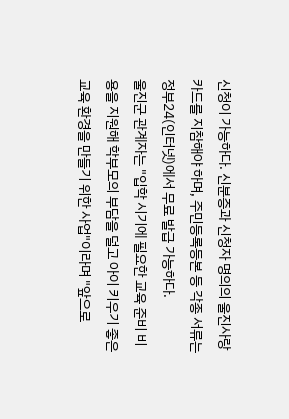신청이 가능하다. 신분증과 신청자 명의의 울진사랑카드를 지참해야 하며, 주민등록등본 등 각종 서류는 정부24(인터넷)에서 무료 발급 가능하다.
울진군 관계자는 "입학 시기에 필요한 교육 준비 비용을 지원해 학부모의 부담을 덜고 아이 키우기 좋은 교육 환경을 만들기 위한 사업"이라며 "앞으로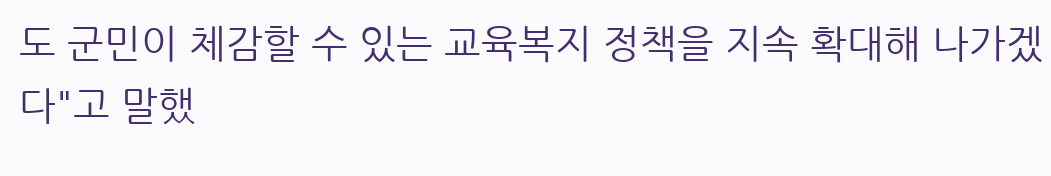도 군민이 체감할 수 있는 교육복지 정책을 지속 확대해 나가겠다"고 말했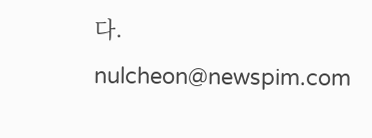다.
nulcheon@newspim.com